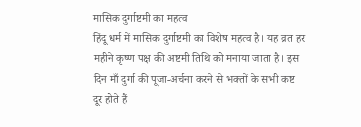मासिक दुर्गाष्टमी का महत्व
हिंदू धर्म में मासिक दुर्गाष्टमी का विशेष महत्व है। यह व्रत हर महीने कृष्ण पक्ष की अष्टमी तिथि को मनाया जाता है। इस दिन माँ दुर्गा की पूजा-अर्चना करने से भक्तों के सभी कष्ट दूर होते हैं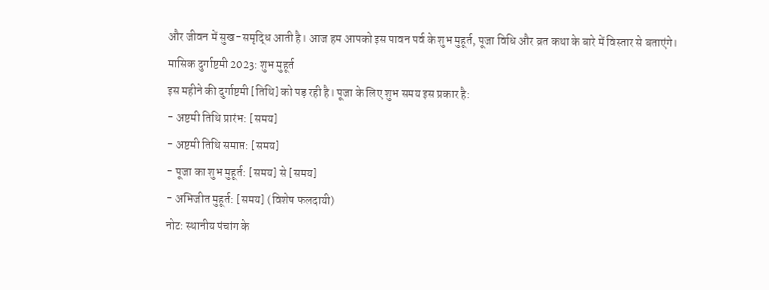और जीवन में सुख-समृद्धि आती है। आज हम आपको इस पावन पर्व के शुभ मुहूर्त, पूजा विधि और व्रत कथा के बारे में विस्तार से बताएंगे।
मासिक दुर्गाष्टमी 2023: शुभ मुहूर्त
इस महीने की दुर्गाष्टमी [तिथि] को पड़ रही है। पूजा के लिए शुभ समय इस प्रकार है:
- अष्टमी तिथि प्रारंभ: [समय]
- अष्टमी तिथि समाप्त: [समय]
- पूजा का शुभ मुहूर्त: [समय] से [समय]
- अभिजीत मुहूर्त: [समय] (विशेष फलदायी)
नोट: स्थानीय पंचांग के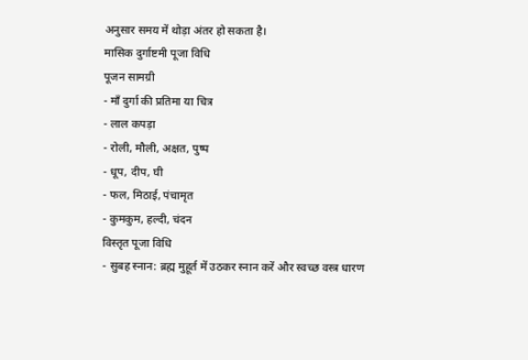अनुसार समय में थोड़ा अंतर हो सकता है।
मासिक दुर्गाष्टमी पूजा विधि
पूजन सामग्री
- माँ दुर्गा की प्रतिमा या चित्र
- लाल कपड़ा
- रोली, मौली, अक्षत, पुष्प
- धूप, दीप, घी
- फल, मिठाई, पंचामृत
- कुमकुम, हल्दी, चंदन
विस्तृत पूजा विधि
- सुबह स्नान: ब्रह्म मुहूर्त में उठकर स्नान करें और स्वच्छ वस्त्र धारण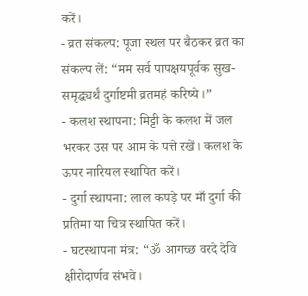करें।
- व्रत संकल्प: पूजा स्थल पर बैठकर व्रत का संकल्प लें: “मम सर्व पापक्षयपूर्वक सुख-समृद्ध्यर्थं दुर्गाष्टमी व्रतमहं करिष्ये।”
- कलश स्थापना: मिट्टी के कलश में जल भरकर उस पर आम के पत्ते रखें। कलश के ऊपर नारियल स्थापित करें।
- दुर्गा स्थापना: लाल कपड़े पर माँ दुर्गा की प्रतिमा या चित्र स्थापित करें।
- घटस्थापना मंत्र: “ॐ आगच्छ वरदे देवि क्षीरोदार्णव संभवे।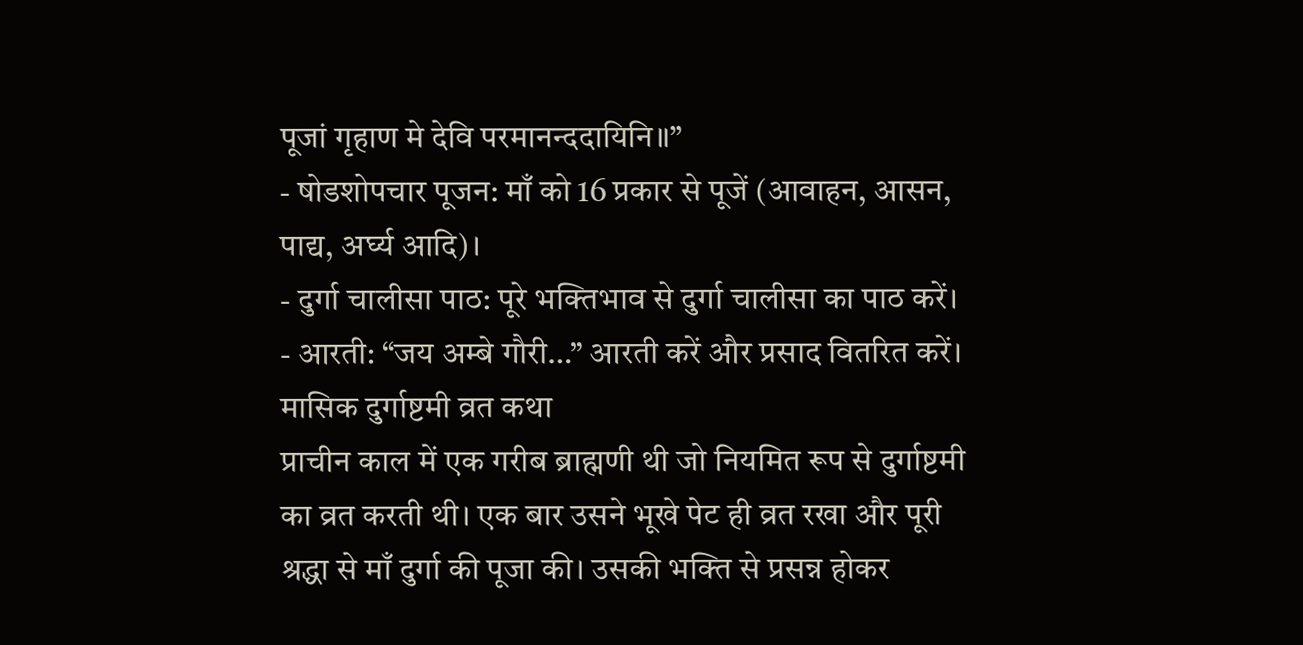पूजां गृहाण मे देवि परमानन्ददायिनि॥”
- षोडशोपचार पूजन: माँ को 16 प्रकार से पूजें (आवाहन, आसन, पाद्य, अर्घ्य आदि)।
- दुर्गा चालीसा पाठ: पूरे भक्तिभाव से दुर्गा चालीसा का पाठ करें।
- आरती: “जय अम्बे गौरी…” आरती करें और प्रसाद वितरित करें।
मासिक दुर्गाष्टमी व्रत कथा
प्राचीन काल में एक गरीब ब्राह्मणी थी जो नियमित रूप से दुर्गाष्टमी का व्रत करती थी। एक बार उसने भूखे पेट ही व्रत रखा और पूरी श्रद्धा से माँ दुर्गा की पूजा की। उसकी भक्ति से प्रसन्न होकर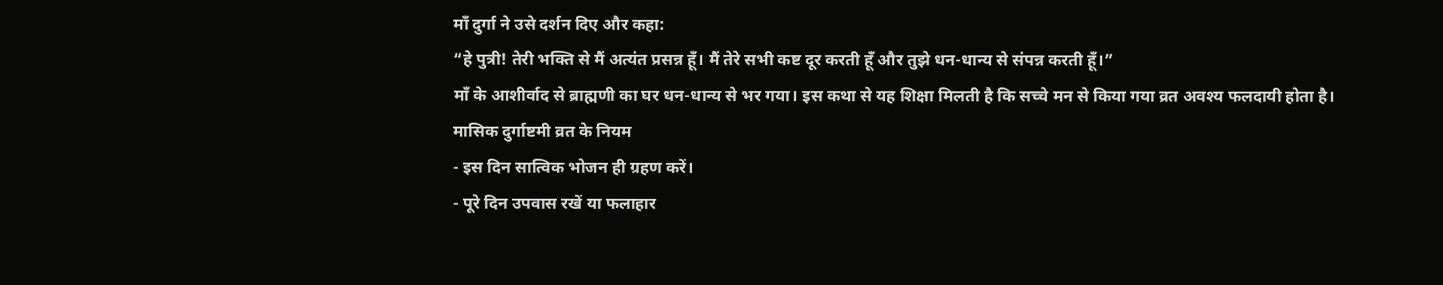माँ दुर्गा ने उसे दर्शन दिए और कहा:
“हे पुत्री! तेरी भक्ति से मैं अत्यंत प्रसन्न हूँ। मैं तेरे सभी कष्ट दूर करती हूँ और तुझे धन-धान्य से संपन्न करती हूँ।”
माँ के आशीर्वाद से ब्राह्मणी का घर धन-धान्य से भर गया। इस कथा से यह शिक्षा मिलती है कि सच्चे मन से किया गया व्रत अवश्य फलदायी होता है।
मासिक दुर्गाष्टमी व्रत के नियम
- इस दिन सात्विक भोजन ही ग्रहण करें।
- पूरे दिन उपवास रखें या फलाहार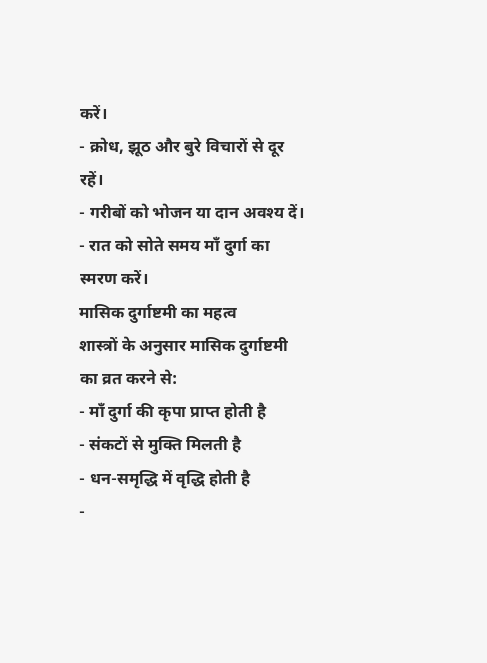करें।
- क्रोध, झूठ और बुरे विचारों से दूर रहें।
- गरीबों को भोजन या दान अवश्य दें।
- रात को सोते समय माँ दुर्गा का स्मरण करें।
मासिक दुर्गाष्टमी का महत्व
शास्त्रों के अनुसार मासिक दुर्गाष्टमी का व्रत करने से:
- माँ दुर्गा की कृपा प्राप्त होती है
- संकटों से मुक्ति मिलती है
- धन-समृद्धि में वृद्धि होती है
-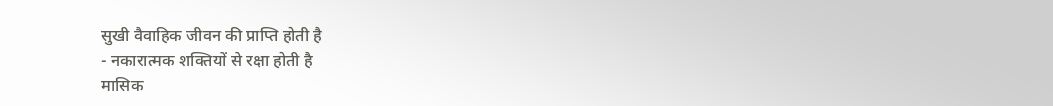सुखी वैवाहिक जीवन की प्राप्ति होती है
- नकारात्मक शक्तियों से रक्षा होती है
मासिक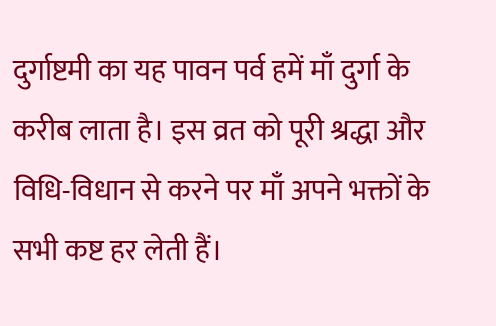दुर्गाष्टमी का यह पावन पर्व हमें माँ दुर्गा के करीब लाता है। इस व्रत को पूरी श्रद्धा और विधि-विधान से करने पर माँ अपने भक्तों के सभी कष्ट हर लेती हैं।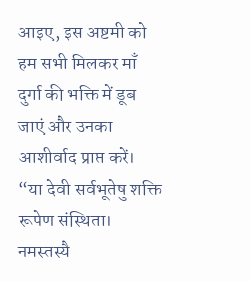आइए, इस अष्टमी को हम सभी मिलकर माँ दुर्गा की भक्ति में डूब जाएं और उनका आशीर्वाद प्राप्त करें।
“या देवी सर्वभूतेषु शक्ति रूपेण संस्थिता। नमस्तस्यै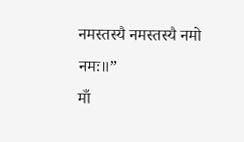नमस्तस्यै नमस्तस्यै नमो नमः॥”
माँ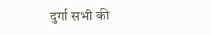दुर्गा सभी की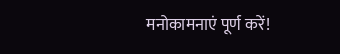मनोकामनाएं पूर्ण करें!